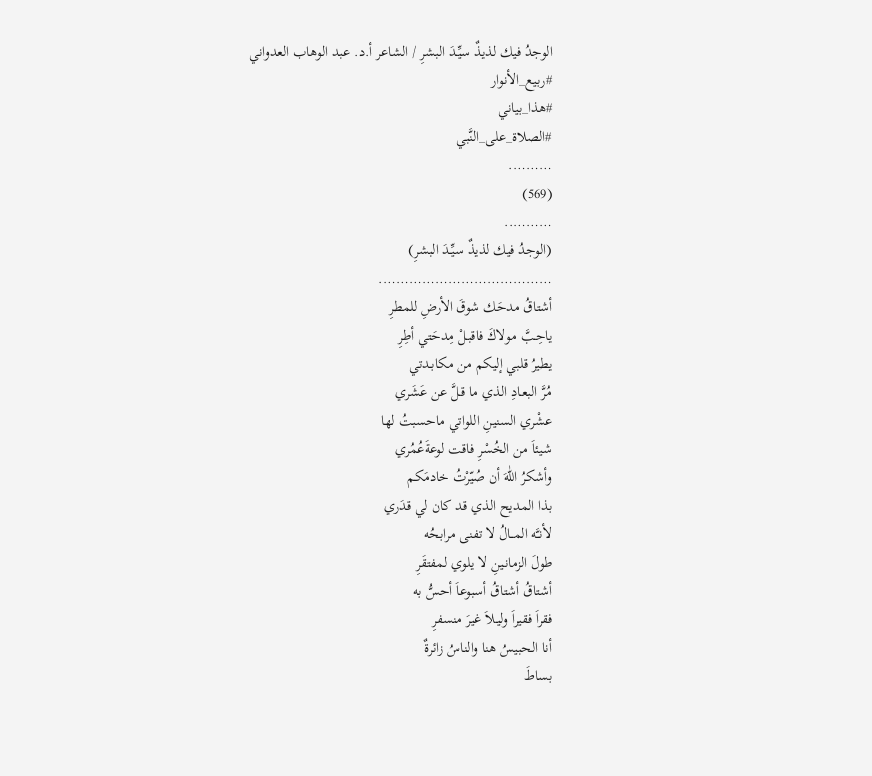الوجدُ فيك لذيذٌ سيِّـدَ البشرِ / الشاعر أ.د. عبد الوهاب العدواني
#ربيع_الأنوار
#هذا_بياني
#الصلاة_على_النَّبي
……….
(569)
………..
(الوجدُ فيك لذيذٌ سيِّـدَ البشرِ)
………………………………….
أشتاقُ مدحَك شوقَ الأرضِ للمطرِ
ياحِـبَّ مولاكَ فاقبـلْ مِدحَتي أطِرِ
يطيرُ قلبي إليكم من مكابـدتي
مُرَّ البعـادِ الذي ما قـلَّ عن عَشَري
عشْري السنينِ اللواتي ماحسبتُ لها
شيئاَ من الخُسْرِ فاقت لوعةَعُمُري
وأشكرُ اللّٰهَ أن صُيّرْتُ خادمَكم
بذا المديح الذي قد كان لي قدَري
لأنـَّه المــالُ لا تفنى مرابحُه
طولَ الزمانـينِ لا يلوي لمفتقَرِ
أشتاقُ أشتاقُ أسبوعاَ أحسُّ به
فقراَ فقيراَ وليـلاَ غيرَ منسفرِ
أنا الحبيسُ هنا والناسُ زائرةٌ
بساطَ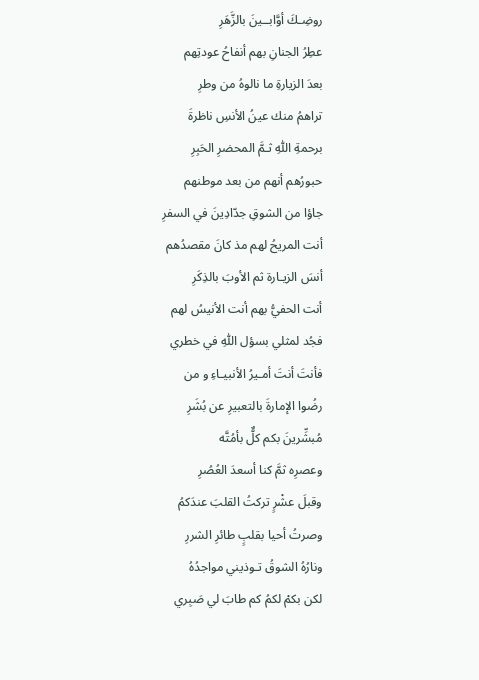روضِـكَ أوَّابــينَ بالزَّهَرِ
عطِرُ الجنانِ بهم أنفاحُ عودتِهم
بعدَ الزيارةِ ما نالوهُ من وطرِ
تراهمُ منك عينُ الأنسِ ناظرةَ
برحمةِ اللّٰهِ ثـمَّ المحضرِ الحَبِرِ
حبورُهم أنهم من بعد موطنهم
جاؤا من الشوقِ جدّادِينَ في السفرِ
أنت المريحُ لهم مذ كانَ مقصدُهم
أنسَ الزيـارة ثم الأوبَ بالذِكَرِ
أنت الحفيُّ بهم أنت الأنيسُ لهم
فجُد لمثلي بسؤل اللّٰهِ في خطري
فأنتَ أنتَ أمـيرُ الأنبيـاءِ و من
رضُوا الإمارةَ بالتعبيرِ عن بُشَرِ
مُبشِّرينَ بكم كلٌّ بأمُتَّه
وعصرِه ثمَّ كنا أسعدَ العُصُرِ
وقبلَ عشْرٍ تركتُ القلبَ عندَكمُ
وصرتُ أحيا بقلبٍ طائرِ الشررِ
ونارُهُ الشوقُ تـوذيني مواجدُهُ
لكن بكمْ لكمُ كم طابَ لي صَبِري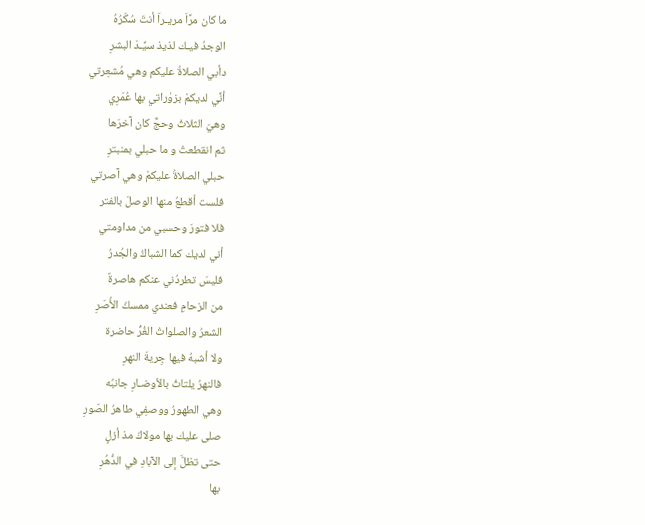ما كان مرَّاَ مريـراَ أنتَ سُكّرُهُ
الوجدُ فيـك لذيذ سيِّـدَ البشرِ
دأبي الصلاةُ عليكم وهي مُشعِرتي
أنِّي لديكمْ بزوٰراتي بها عُمَرِي
وهيَ الثلاثُ وحجٌّ كان آخرَها
ثم انقطعتُ و ما حبلي بمنبترِ
حبلي الصلاةُ عليكمْ وهي آصرتي
فلست أقطعُ منها الوصلَ بالفتر
فلا فتورَ وحسبي من مداومتي
أني لديك كما الشباكُ والجُدرُ
فليسَ تطردُني عنكم هاصرةٌ
من الزحامِ فعندي ممسكُ الأُصَرِ
الشعرُ والصلواتُ الغُرُّ حاضرة
ولا أشبهُ فيها جِريةَ النهرِ
فالنهرُ يلتاثُ بالأوضـارِ جانبُه
وهي الطهورُ ووصفِي طاهرُ الصّورِ
صلى عليك بها مولاكَ مذ أزلٍ
حتى تظلَّ إلى الآبادِ في الدُّهُرِ
بها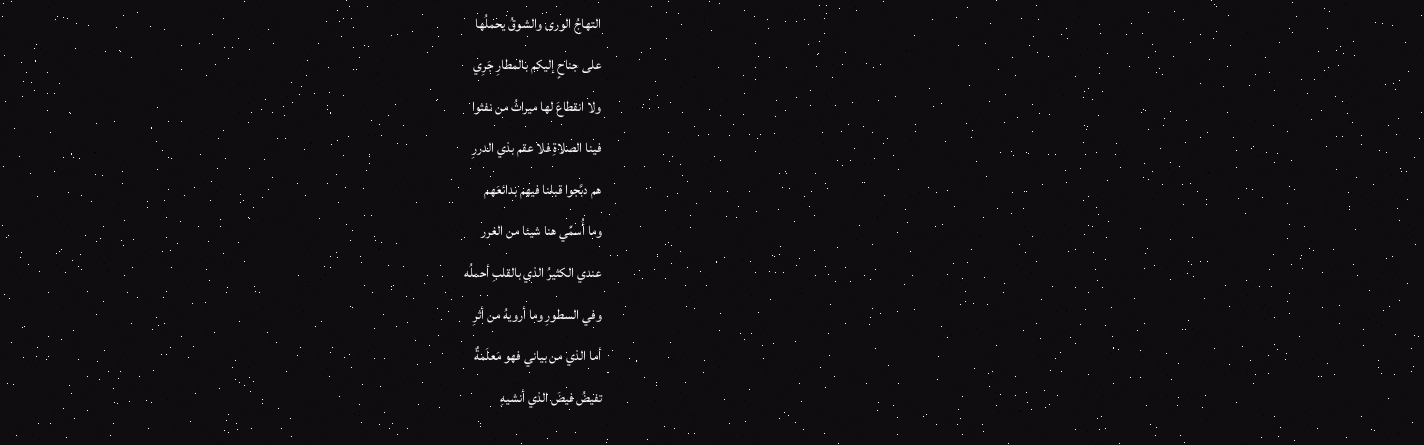التهاجُ الورى والشوقُ يحملُها
على جناحٍ إليكم بالمطارِ جَرِي
ولا انقطاعَ لها ميراثُ من نفثوا
فينا الصلاةِ فلا عقم بذي الدررِ
هم دبَّجوا قبلنا فيهم بدائعَهم
وما أُسمِّي هنا شيئا من الغرر
عندي الكثيرُ الذي بالقلبِ أحملُه
وفي السطورِ وما أرويهُ من أثرِ
أما الذي من بياني فهو مَعلَمةٌ
تفيضُ فيضَ الذي أنشيهِ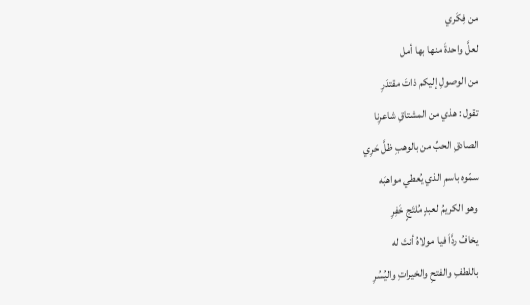من فِكَري
لعلَّ واحدةَ منها بها أمل
من الوصولِ إليكم ذاتَ مقتدَرِ
تقول : هذي من المشتاقِ شاعرِنا
الصادقِ الحبِّ من بالوهبِ ظلَّ حَرِي
سمّوه باسمِ الذي يُعطي مواهبَه
وهو الكريمُ لعبدٍ مُلتَجٍ خَفِرِ
يخافُ ردَّاَ فيا مولاهُ أنتَ له
باللطفِ والفتحِ والخيراتِ واليُسُرِ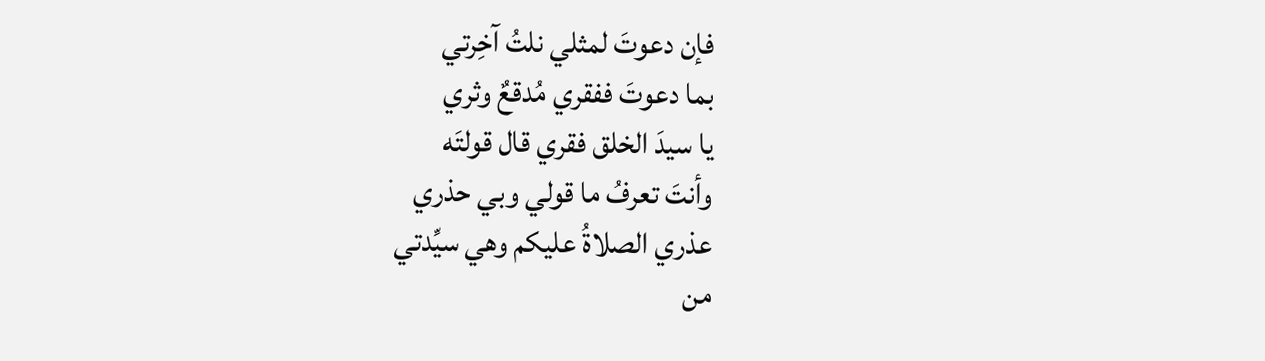فإن دعوتَ لمثلي نلتُ آخِرتي
بما دعوتَ ففقري مُدقعٌ وثري
يا سيدَ الخلق فقري قال قولتَه
وأنتَ تعرفُ ما قولي وبي حذري
عذري الصلاةُ عليكم وهي سيِّدتي
من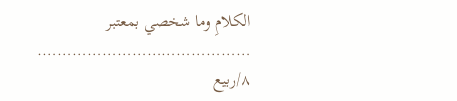الكلامِ وما شخصي بمعتبر
…………………………………….
٨/ربيع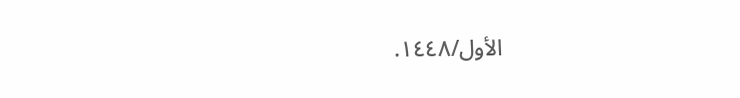الأول/١٤٤٨.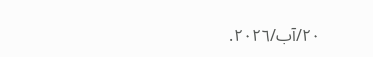٢٠/آب/٢٠٢٦.